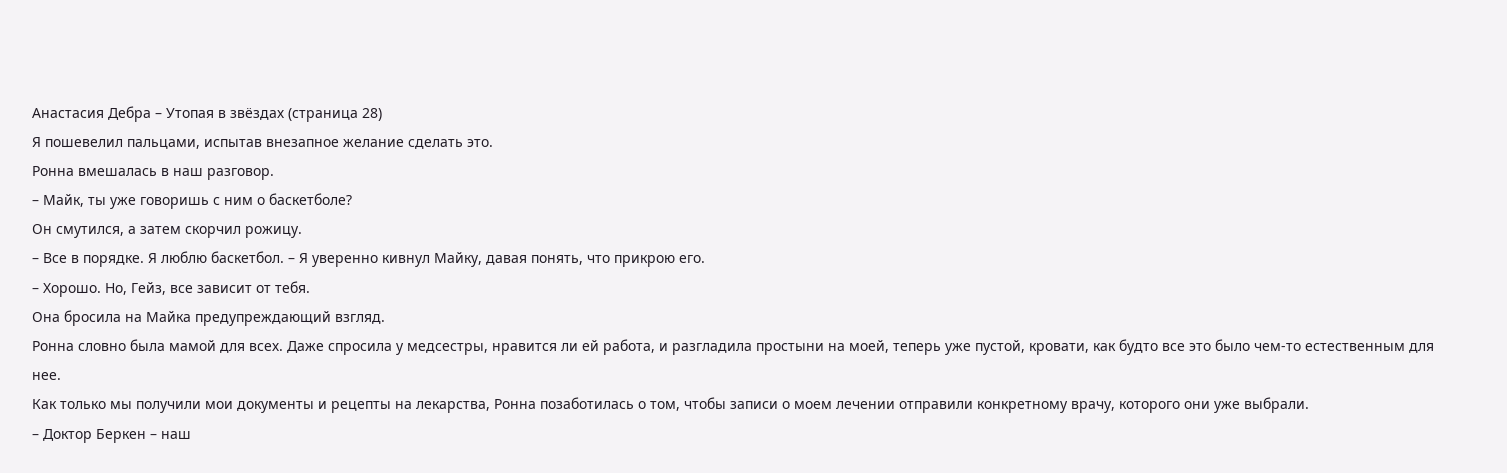Анастасия Дебра – Утопая в звёздах (страница 28)
Я пошевелил пальцами, испытав внезапное желание сделать это.
Ронна вмешалась в наш разговор.
– Майк, ты уже говоришь с ним о баскетболе?
Он смутился, а затем скорчил рожицу.
– Все в порядке. Я люблю баскетбол. – Я уверенно кивнул Майку, давая понять, что прикрою его.
– Хорошо. Но, Гейз, все зависит от тебя.
Она бросила на Майка предупреждающий взгляд.
Ронна словно была мамой для всех. Даже спросила у медсестры, нравится ли ей работа, и разгладила простыни на моей, теперь уже пустой, кровати, как будто все это было чем-то естественным для нее.
Как только мы получили мои документы и рецепты на лекарства, Ронна позаботилась о том, чтобы записи о моем лечении отправили конкретному врачу, которого они уже выбрали.
– Доктор Беркен – наш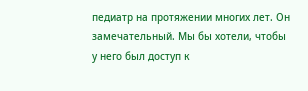педиатр на протяжении многих лет. Он замечательный. Мы бы хотели, чтобы у него был доступ к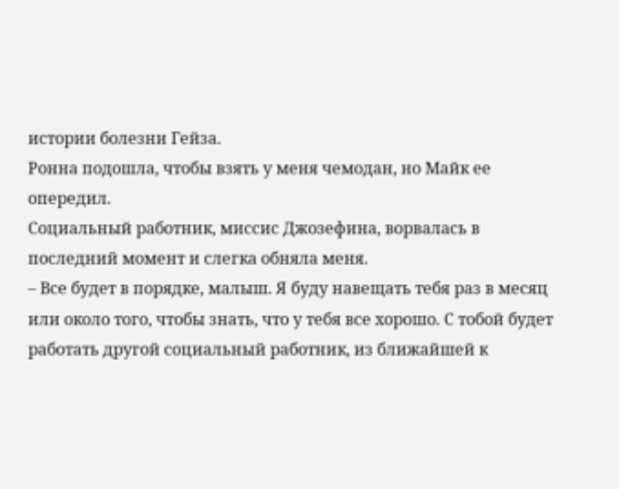истории болезни Гейза.
Ронна подошла, чтобы взять у меня чемодан, но Майк ее опередил.
Социальный работник, миссис Джозефина, ворвалась в последний момент и слегка обняла меня.
– Все будет в порядке, малыш. Я буду навещать тебя раз в месяц или около того, чтобы знать, что у тебя все хорошо. С тобой будет работать другой социальный работник, из ближайшей к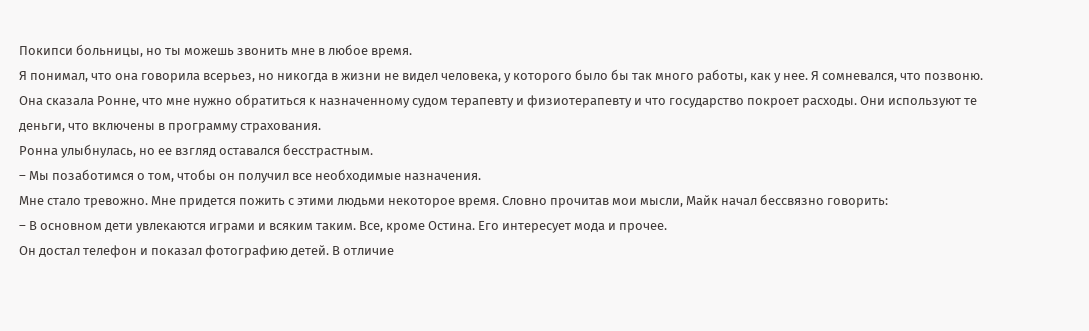Покипси больницы, но ты можешь звонить мне в любое время.
Я понимал, что она говорила всерьез, но никогда в жизни не видел человека, у которого было бы так много работы, как у нее. Я сомневался, что позвоню.
Она сказала Ронне, что мне нужно обратиться к назначенному судом терапевту и физиотерапевту и что государство покроет расходы. Они используют те деньги, что включены в программу страхования.
Ронна улыбнулась, но ее взгляд оставался бесстрастным.
– Мы позаботимся о том, чтобы он получил все необходимые назначения.
Мне стало тревожно. Мне придется пожить с этими людьми некоторое время. Словно прочитав мои мысли, Майк начал бессвязно говорить:
– В основном дети увлекаются играми и всяким таким. Все, кроме Остина. Его интересует мода и прочее.
Он достал телефон и показал фотографию детей. В отличие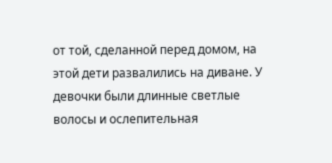от той, сделанной перед домом, на этой дети развалились на диване. У девочки были длинные светлые волосы и ослепительная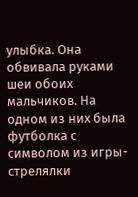улыбка. Она обвивала руками шеи обоих мальчиков. На одном из них была футболка с символом из игры-стрелялки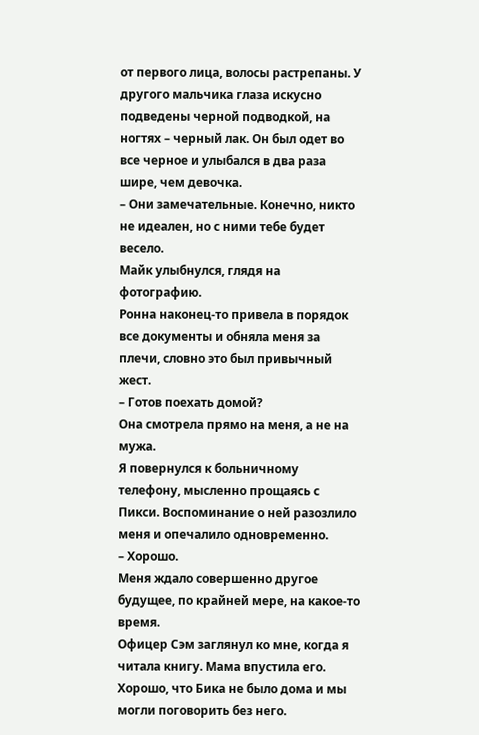от первого лица, волосы растрепаны. У другого мальчика глаза искусно подведены черной подводкой, на ногтях – черный лак. Он был одет во все черное и улыбался в два раза шире, чем девочка.
– Они замечательные. Конечно, никто не идеален, но с ними тебе будет весело.
Майк улыбнулся, глядя на фотографию.
Ронна наконец-то привела в порядок все документы и обняла меня за плечи, словно это был привычный жест.
– Готов поехать домой?
Она смотрела прямо на меня, а не на мужа.
Я повернулся к больничному телефону, мысленно прощаясь с Пикси. Воспоминание о ней разозлило меня и опечалило одновременно.
– Хорошо.
Меня ждало совершенно другое будущее, по крайней мере, на какое-то время.
Офицер Сэм заглянул ко мне, когда я читала книгу. Мама впустила его. Хорошо, что Бика не было дома и мы могли поговорить без него.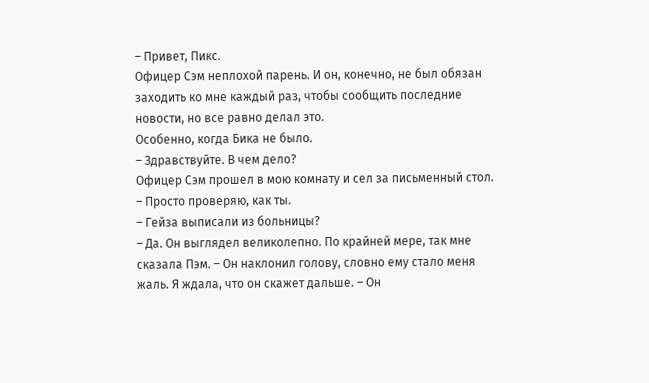– Привет, Пикс.
Офицер Сэм неплохой парень. И он, конечно, не был обязан заходить ко мне каждый раз, чтобы сообщить последние новости, но все равно делал это.
Особенно, когда Бика не было.
– Здравствуйте. В чем дело?
Офицер Сэм прошел в мою комнату и сел за письменный стол.
– Просто проверяю, как ты.
– Гейза выписали из больницы?
– Да. Он выглядел великолепно. По крайней мере, так мне сказала Пэм. – Он наклонил голову, словно ему стало меня жаль. Я ждала, что он скажет дальше. – Он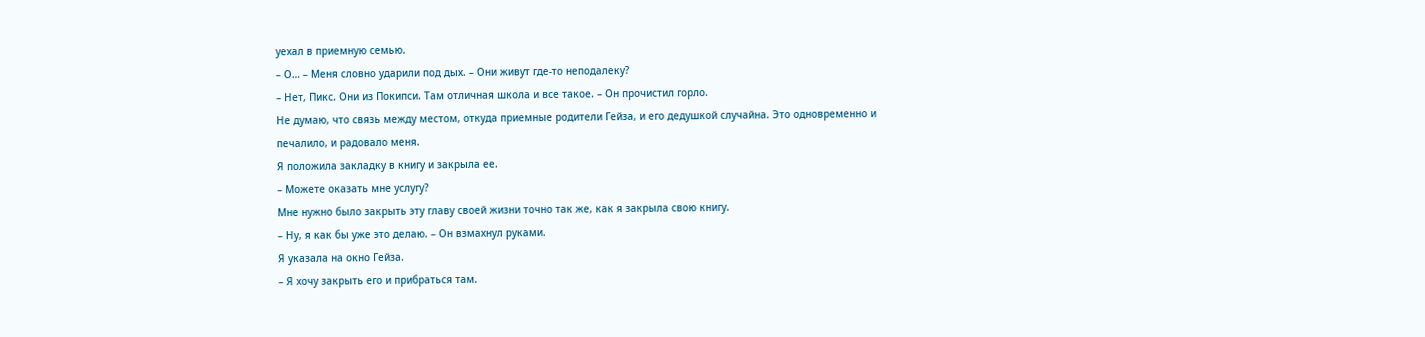уехал в приемную семью.
– О… – Меня словно ударили под дых. – Они живут где-то неподалеку?
– Нет, Пикс. Они из Покипси. Там отличная школа и все такое. – Он прочистил горло.
Не думаю, что связь между местом, откуда приемные родители Гейза, и его дедушкой случайна. Это одновременно и печалило, и радовало меня.
Я положила закладку в книгу и закрыла ее.
– Можете оказать мне услугу?
Мне нужно было закрыть эту главу своей жизни точно так же, как я закрыла свою книгу.
– Ну, я как бы уже это делаю. – Он взмахнул руками.
Я указала на окно Гейза.
– Я хочу закрыть его и прибраться там.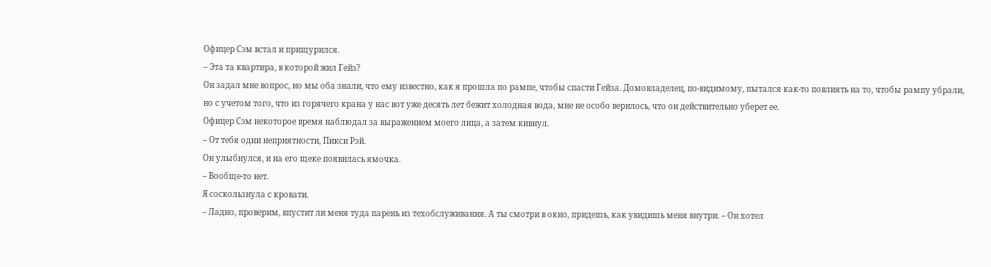Офицер Сэм встал и прищурился.
– Эта та квартира, в которой жил Гейз?
Он задал мне вопрос, но мы оба знали, что ему известно, как я прошла по рампе, чтобы спасти Гейза. Домовладелец, по-видимому, пытался как-то повлиять на то, чтобы рампу убрали, но с учетом того, что из горячего крана у нас вот уже десять лет бежит холодная вода, мне не особо верилось, что он действительно уберет ее.
Офицер Сэм некоторое время наблюдал за выражением моего лица, а затем кивнул.
– От тебя одни неприятности, Пикси Рэй.
Он улыбнулся, и на его щеке появилась ямочка.
– Вообще-то нет.
Я соскользнула с кровати.
– Ладно, проверим, впустит ли меня туда парень из техобслуживания. А ты смотри в окно, придешь, как увидишь меня внутри. – Он хотел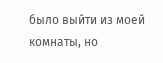было выйти из моей комнаты, но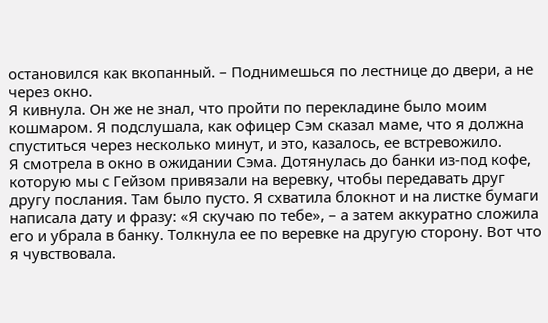остановился как вкопанный. – Поднимешься по лестнице до двери, а не через окно.
Я кивнула. Он же не знал, что пройти по перекладине было моим кошмаром. Я подслушала, как офицер Сэм сказал маме, что я должна спуститься через несколько минут, и это, казалось, ее встревожило.
Я смотрела в окно в ожидании Сэма. Дотянулась до банки из-под кофе, которую мы с Гейзом привязали на веревку, чтобы передавать друг другу послания. Там было пусто. Я схватила блокнот и на листке бумаги написала дату и фразу: «Я скучаю по тебе», – а затем аккуратно сложила его и убрала в банку. Толкнула ее по веревке на другую сторону. Вот что я чувствовала.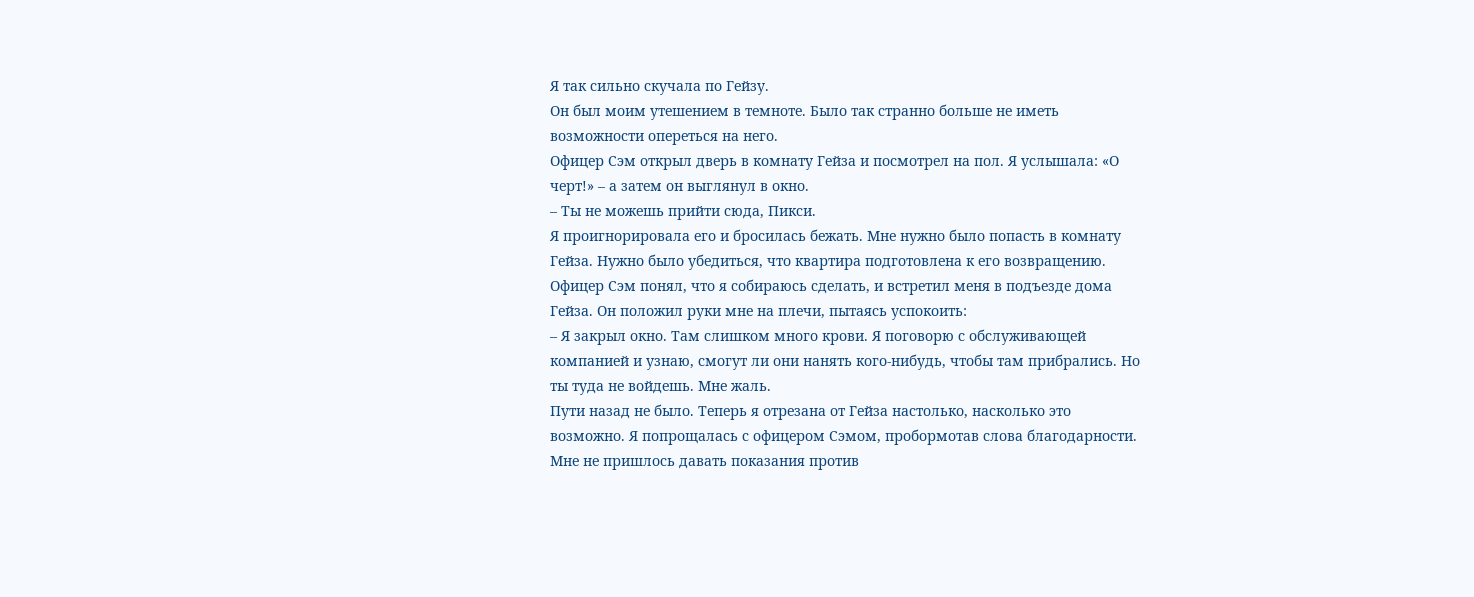Я так сильно скучала по Гейзу.
Он был моим утешением в темноте. Было так странно больше не иметь возможности опереться на него.
Офицер Сэм открыл дверь в комнату Гейза и посмотрел на пол. Я услышала: «О черт!» – а затем он выглянул в окно.
– Ты не можешь прийти сюда, Пикси.
Я проигнорировала его и бросилась бежать. Мне нужно было попасть в комнату Гейза. Нужно было убедиться, что квартира подготовлена к его возвращению.
Офицер Сэм понял, что я собираюсь сделать, и встретил меня в подъезде дома Гейза. Он положил руки мне на плечи, пытаясь успокоить:
– Я закрыл окно. Там слишком много крови. Я поговорю с обслуживающей компанией и узнаю, смогут ли они нанять кого-нибудь, чтобы там прибрались. Но ты туда не войдешь. Мне жаль.
Пути назад не было. Теперь я отрезана от Гейза настолько, насколько это возможно. Я попрощалась с офицером Сэмом, пробормотав слова благодарности.
Мне не пришлось давать показания против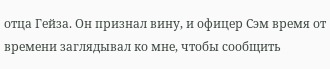отца Гейза. Он признал вину, и офицер Сэм время от времени заглядывал ко мне, чтобы сообщить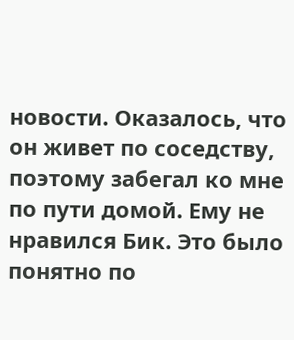новости. Оказалось, что он живет по соседству, поэтому забегал ко мне по пути домой. Ему не нравился Бик. Это было понятно по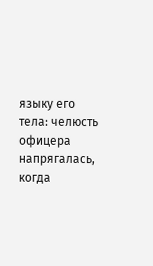языку его тела: челюсть офицера напрягалась, когда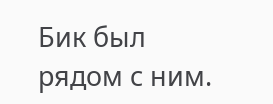Бик был рядом с ним.